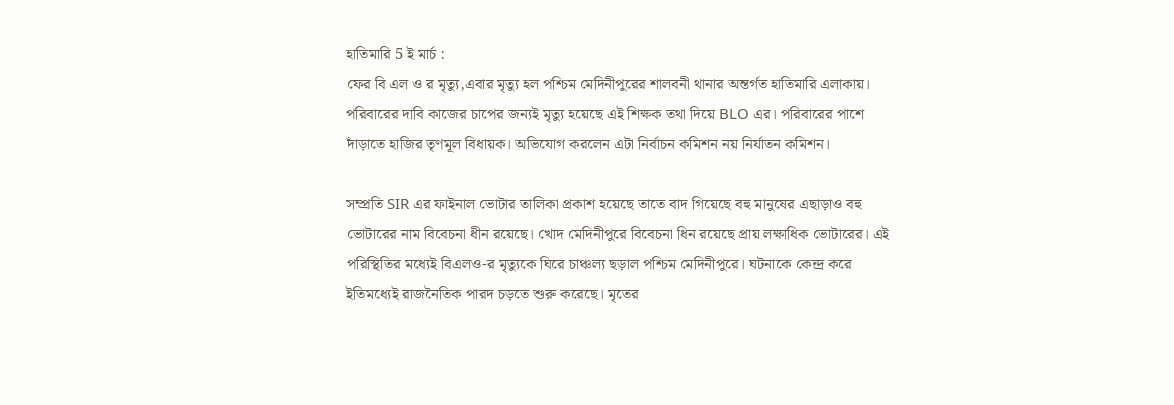হাতিমারি 5 ই মার্চ :
ফের বি এল ও র মৃত্যু,এবার মৃত্যু হল পশ্চিম মেদিনীপুরের শালবনী থানার অন্তর্গত হাতিমারি এলাকায়। পরিবারের দাবি কাজের চাপের জন্যই মৃত্যু হয়েছে এই শিক্ষক তথা দিয়ে BLO এর। পরিবারের পাশে দাঁড়াতে হাজির তৃণমূল বিধায়ক। অভিযোগ করলেন এটা নির্বাচন কমিশন নয় নির্যাতন কমিশন।

সম্প্রতি SIR এর ফাইনাল ভোটার তালিকা প্রকাশ হয়েছে তাতে বাদ গিয়েছে বহু মানুষের এছাড়াও বহু ভোটারের নাম বিবেচনা ধীন রয়েছে। খোদ মেদিনীপুরে বিবেচনা ধিন রয়েছে প্রায় লক্ষাধিক ভোটারের। এই পরিস্থিতির মধ্যেই বিএলও-র মৃত্যুকে ঘিরে চাঞ্চল্য ছড়াল পশ্চিম মেদিনীপুরে। ঘটনাকে কেন্দ্র করে ইতিমধ্যেই রাজনৈতিক পারদ চড়তে শুরু করেছে। মৃতের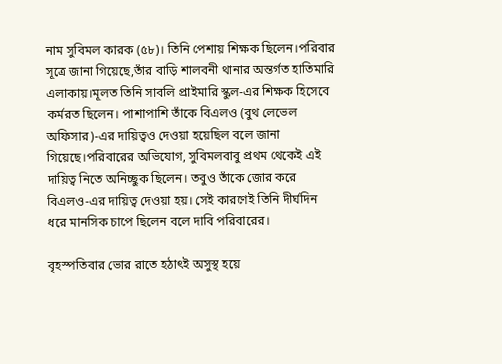নাম সুবিমল কারক (৫৮)। তিনি পেশায় শিক্ষক ছিলেন।পরিবার সূত্রে জানা গিয়েছে,তাঁর বাড়ি শালবনী থানার অন্তর্গত হাতিমারি এলাকায়।মূলত তিনি সাবলি প্রাইমারি স্কুল-এর শিক্ষক হিসেবে কর্মরত ছিলেন। পাশাপাশি তাঁকে বিএলও (বুথ লেভেল অফিসার)-এর দায়িত্বও দেওয়া হয়েছিল বলে জানা গিয়েছে।পরিবারের অভিযোগ, সুবিমলবাবু প্রথম থেকেই এই দায়িত্ব নিতে অনিচ্ছুক ছিলেন। তবুও তাঁকে জোর করে বিএলও-এর দায়িত্ব দেওয়া হয়। সেই কারণেই তিনি দীর্ঘদিন ধরে মানসিক চাপে ছিলেন বলে দাবি পরিবারের।

বৃহস্পতিবার ভোর রাতে হঠাৎই অসুস্থ হয়ে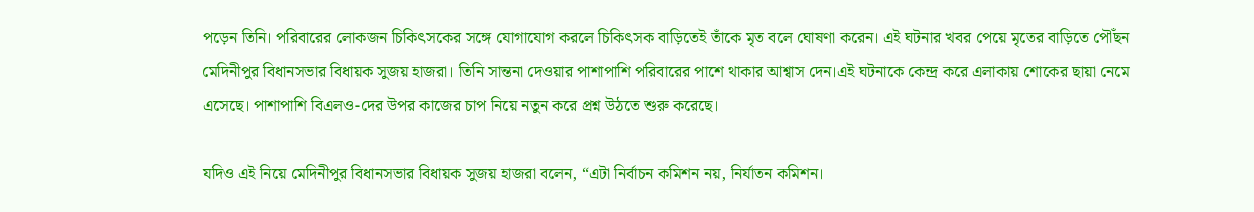পড়েন তিনি। পরিবারের লোকজন চিকিৎসকের সঙ্গে যোগাযোগ করলে চিকিৎসক বাড়িতেই তাঁকে মৃত বলে ঘোষণা করেন। এই ঘটনার খবর পেয়ে মৃতের বাড়িতে পৌঁছন মেদিনীপুর বিধানসভার বিধায়ক সুজয় হাজরা। তিনি সান্তনা দেওয়ার পাশাপাশি পরিবারের পাশে থাকার আশ্বাস দেন।এই ঘটনাকে কেন্দ্র করে এলাকায় শোকের ছায়া নেমে এসেছে। পাশাপাশি বিএলও-দের উপর কাজের চাপ নিয়ে নতুন করে প্রশ্ন উঠতে শুরু করেছে।

যদিও এই নিয়ে মেদিনীপুর বিধানসভার বিধায়ক সুজয় হাজরা বলেন, “এটা নির্বাচন কমিশন নয়, নির্যাতন কমিশন।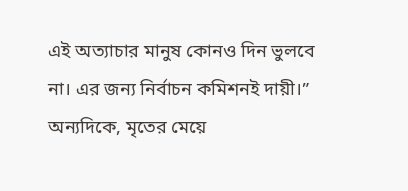এই অত্যাচার মানুষ কোনও দিন ভুলবে না। এর জন্য নির্বাচন কমিশনই দায়ী।”
অন্যদিকে, মৃতের মেয়ে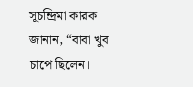সূচন্দ্রিমা কারক জানান, “বাবা খুব চাপে ছিলেন।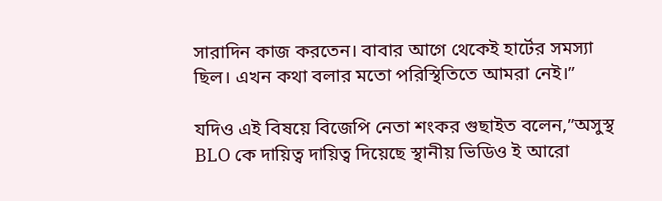সারাদিন কাজ করতেন। বাবার আগে থেকেই হার্টের সমস্যা ছিল। এখন কথা বলার মতো পরিস্থিতিতে আমরা নেই।”

যদিও এই বিষয়ে বিজেপি নেতা শংকর গুছাইত বলেন,”অসুস্থ BLO কে দায়িত্ব দায়িত্ব দিয়েছে স্থানীয় ভিডিও ই আরো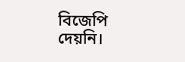বিজেপি দেয়নি।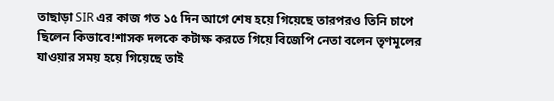তাছাড়া SIR এর কাজ গত ১৫ দিন আগে শেষ হয়ে গিয়েছে তারপরও তিনি চাপে ছিলেন কিভাবে!শাসক দলকে কটাক্ষ করতে গিয়ে বিজেপি নেতা বলেন তৃণমূলের যাওয়ার সময় হয়ে গিয়েছে তাই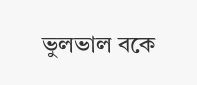ভুলভাল বকে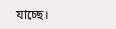যাচ্ছে।